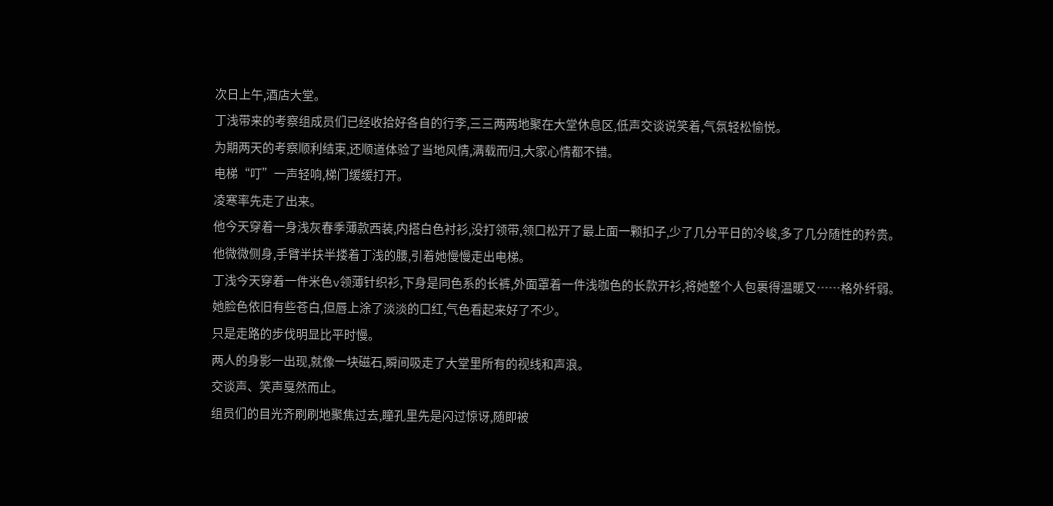次日上午,酒店大堂。
丁浅带来的考察组成员们已经收拾好各自的行李,三三两两地聚在大堂休息区,低声交谈说笑着,气氛轻松愉悦。
为期两天的考察顺利结束,还顺道体验了当地风情,满载而归,大家心情都不错。
电梯“叮”一声轻响,梯门缓缓打开。
凌寒率先走了出来。
他今天穿着一身浅灰春季薄款西装,内搭白色衬衫,没打领带,领口松开了最上面一颗扣子,少了几分平日的冷峻,多了几分随性的矜贵。
他微微侧身,手臂半扶半搂着丁浅的腰,引着她慢慢走出电梯。
丁浅今天穿着一件米色v领薄针织衫,下身是同色系的长裤,外面罩着一件浅咖色的长款开衫,将她整个人包裹得温暖又……格外纤弱。
她脸色依旧有些苍白,但唇上涂了淡淡的口红,气色看起来好了不少。
只是走路的步伐明显比平时慢。
两人的身影一出现,就像一块磁石,瞬间吸走了大堂里所有的视线和声浪。
交谈声、笑声戛然而止。
组员们的目光齐刷刷地聚焦过去,瞳孔里先是闪过惊讶,随即被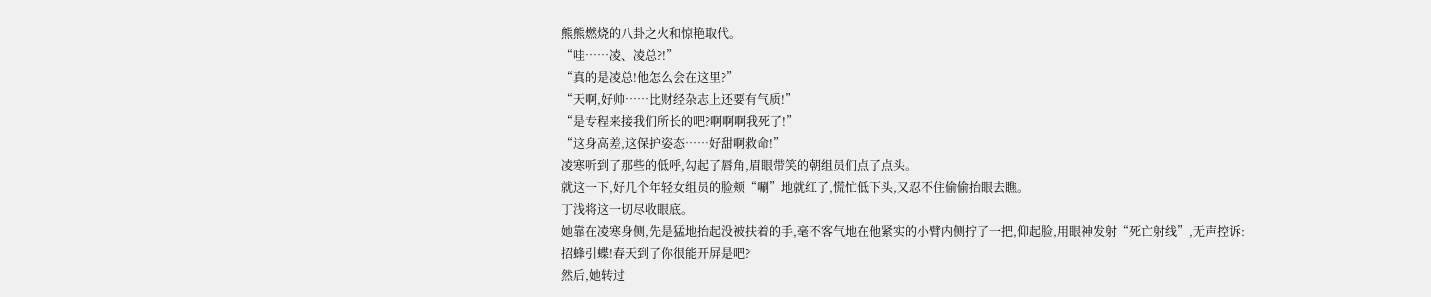熊熊燃烧的八卦之火和惊艳取代。
“哇……凌、凌总?!”
“真的是凌总!他怎么会在这里?”
“天啊,好帅……比财经杂志上还要有气质!”
“是专程来接我们所长的吧?啊啊啊我死了!”
“这身高差,这保护姿态……好甜啊救命!”
凌寒听到了那些的低呼,勾起了唇角,眉眼带笑的朝组员们点了点头。
就这一下,好几个年轻女组员的脸颊“唰”地就红了,慌忙低下头,又忍不住偷偷抬眼去瞧。
丁浅将这一切尽收眼底。
她靠在凌寒身侧,先是猛地抬起没被扶着的手,毫不客气地在他紧实的小臂内侧拧了一把,仰起脸,用眼神发射“死亡射线”,无声控诉:
招蜂引蝶!春天到了你很能开屏是吧?
然后,她转过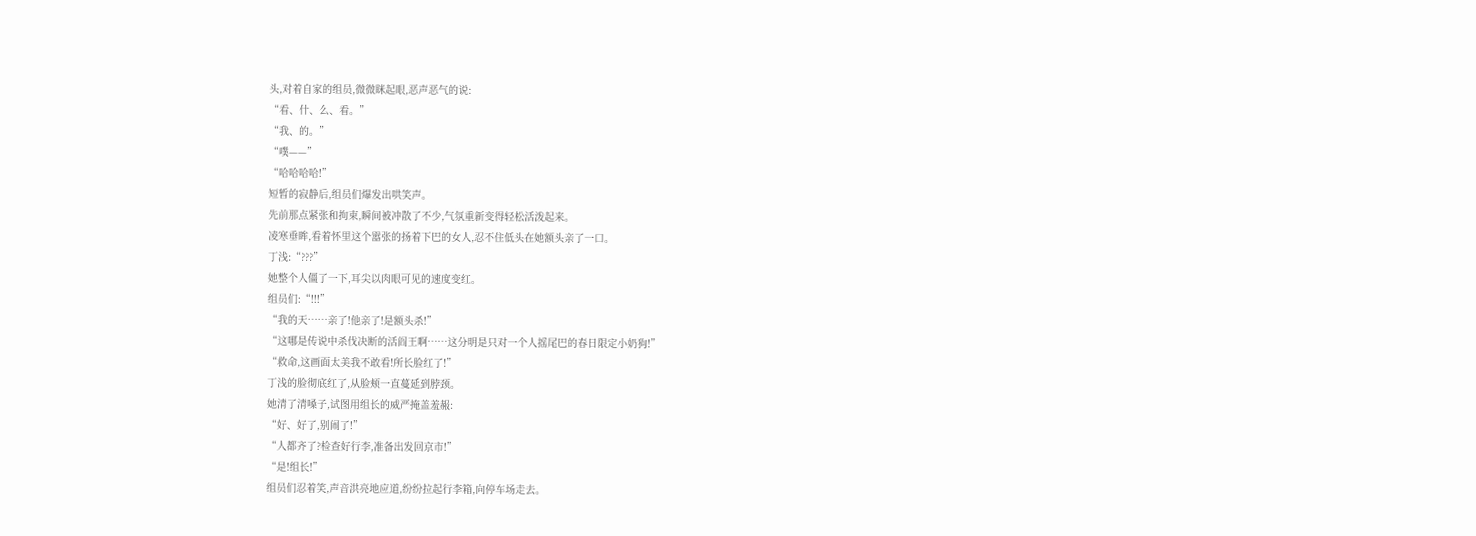头,对着自家的组员,微微眯起眼,恶声恶气的说:
“看、什、么、看。”
“我、的。”
“噗——”
“哈哈哈哈!”
短暂的寂静后,组员们爆发出哄笑声。
先前那点紧张和拘束,瞬间被冲散了不少,气氛重新变得轻松活泼起来。
凌寒垂眸,看着怀里这个嚣张的扬着下巴的女人,忍不住低头在她额头亲了一口。
丁浅:“???”
她整个人僵了一下,耳尖以肉眼可见的速度变红。
组员们:“!!!”
“我的天……亲了!他亲了!是额头杀!”
“这哪是传说中杀伐决断的活阎王啊……这分明是只对一个人摇尾巴的春日限定小奶狗!”
“救命,这画面太美我不敢看!所长脸红了!”
丁浅的脸彻底红了,从脸颊一直蔓延到脖颈。
她清了清嗓子,试图用组长的威严掩盖羞赧:
“好、好了,别闹了!”
“人都齐了?检查好行李,准备出发回京市!”
“是!组长!”
组员们忍着笑,声音洪亮地应道,纷纷拉起行李箱,向停车场走去。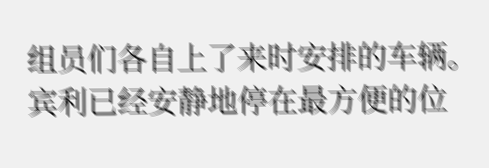组员们各自上了来时安排的车辆。
宾利已经安静地停在最方便的位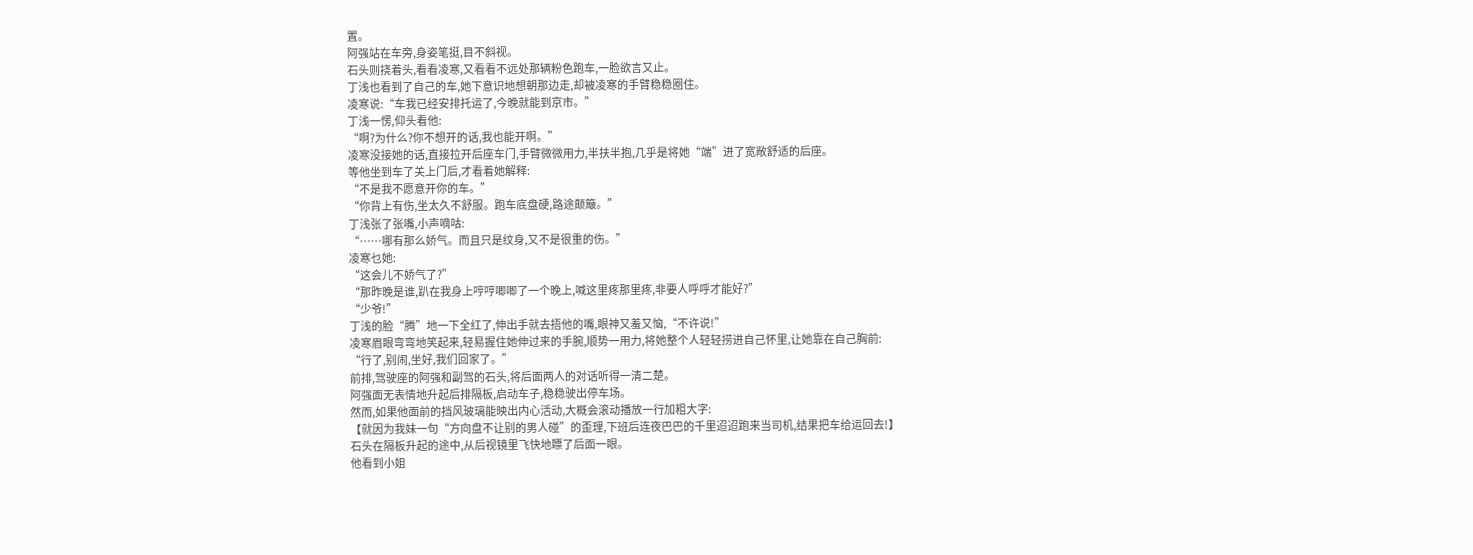置。
阿强站在车旁,身姿笔挺,目不斜视。
石头则挠着头,看看凌寒,又看看不远处那辆粉色跑车,一脸欲言又止。
丁浅也看到了自己的车,她下意识地想朝那边走,却被凌寒的手臂稳稳圈住。
凌寒说:“车我已经安排托运了,今晚就能到京市。”
丁浅一愣,仰头看他:
“啊?为什么?你不想开的话,我也能开啊。”
凌寒没接她的话,直接拉开后座车门,手臂微微用力,半扶半抱,几乎是将她“端”进了宽敞舒适的后座。
等他坐到车了关上门后,才看着她解释:
“不是我不愿意开你的车。”
“你背上有伤,坐太久不舒服。跑车底盘硬,路途颠簸。”
丁浅张了张嘴,小声嘀咕:
“……哪有那么娇气。而且只是纹身,又不是很重的伤。”
凌寒乜她:
“这会儿不娇气了?”
“那昨晚是谁,趴在我身上哼哼唧唧了一个晚上,喊这里疼那里疼,非要人呼呼才能好?”
“少爷!”
丁浅的脸“腾”地一下全红了,伸出手就去捂他的嘴,眼神又羞又恼,“不许说!”
凌寒眉眼弯弯地笑起来,轻易握住她伸过来的手腕,顺势一用力,将她整个人轻轻捞进自己怀里,让她靠在自己胸前:
“行了,别闹,坐好,我们回家了。”
前排,驾驶座的阿强和副驾的石头,将后面两人的对话听得一清二楚。
阿强面无表情地升起后排隔板,启动车子,稳稳驶出停车场。
然而,如果他面前的挡风玻璃能映出内心活动,大概会滚动播放一行加粗大字:
【就因为我妹一句“方向盘不让别的男人碰”的歪理,下班后连夜巴巴的千里迢迢跑来当司机,结果把车给运回去!】
石头在隔板升起的途中,从后视镜里飞快地瞟了后面一眼。
他看到小姐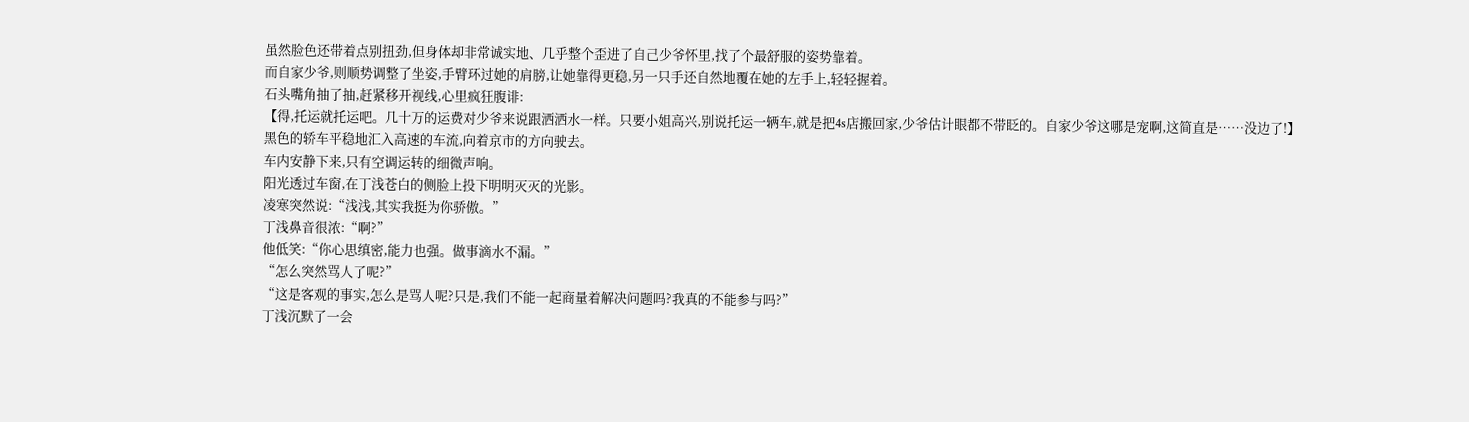虽然脸色还带着点别扭劲,但身体却非常诚实地、几乎整个歪进了自己少爷怀里,找了个最舒服的姿势靠着。
而自家少爷,则顺势调整了坐姿,手臂环过她的肩膀,让她靠得更稳,另一只手还自然地覆在她的左手上,轻轻握着。
石头嘴角抽了抽,赶紧移开视线,心里疯狂腹诽:
【得,托运就托运吧。几十万的运费对少爷来说跟洒洒水一样。只要小姐高兴,别说托运一辆车,就是把4s店搬回家,少爷估计眼都不带眨的。自家少爷这哪是宠啊,这简直是……没边了!】
黑色的轿车平稳地汇入高速的车流,向着京市的方向驶去。
车内安静下来,只有空调运转的细微声响。
阳光透过车窗,在丁浅苍白的侧脸上投下明明灭灭的光影。
凌寒突然说:“浅浅,其实我挺为你骄傲。”
丁浅鼻音很浓:“啊?”
他低笑:“你心思缜密,能力也强。做事滴水不漏。”
“怎么突然骂人了呢?”
“这是客观的事实,怎么是骂人呢?只是,我们不能一起商量着解决问题吗?我真的不能参与吗?”
丁浅沉默了一会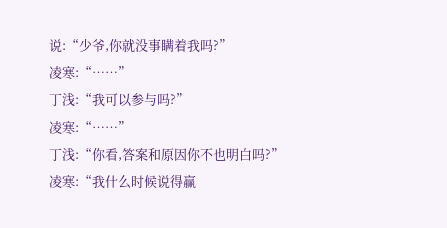说:“少爷,你就没事瞒着我吗?”
凌寒:“……”
丁浅:“我可以参与吗?”
凌寒:“……”
丁浅:“你看,答案和原因你不也明白吗?”
凌寒:“我什么时候说得赢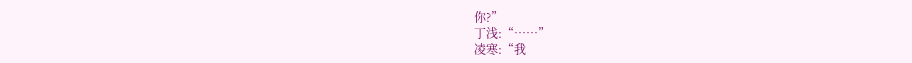你?”
丁浅:“……”
凌寒:“我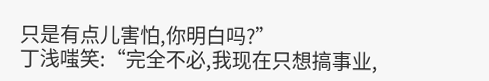只是有点儿害怕,你明白吗?”
丁浅嗤笑:“完全不必,我现在只想搞事业,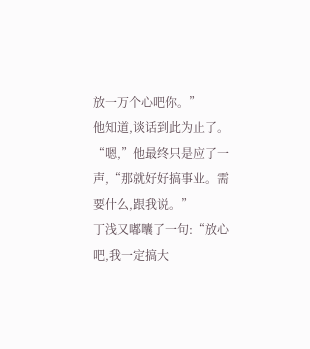放一万个心吧你。”
他知道,谈话到此为止了。
“嗯,”他最终只是应了一声,“那就好好搞事业。需要什么,跟我说。”
丁浅又嘟囔了一句:“放心吧,我一定搞大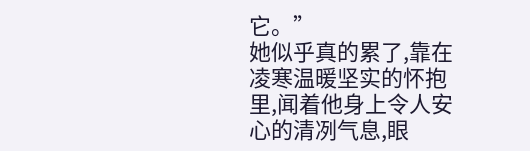它。”
她似乎真的累了,靠在凌寒温暖坚实的怀抱里,闻着他身上令人安心的清冽气息,眼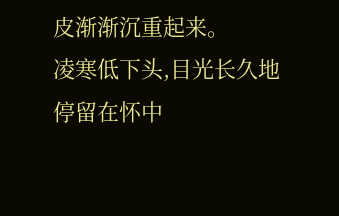皮渐渐沉重起来。
凌寒低下头,目光长久地停留在怀中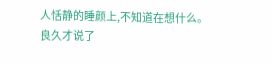人恬静的睡颜上,不知道在想什么。
良久才说了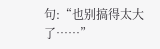句:“也别搞得太大了……”